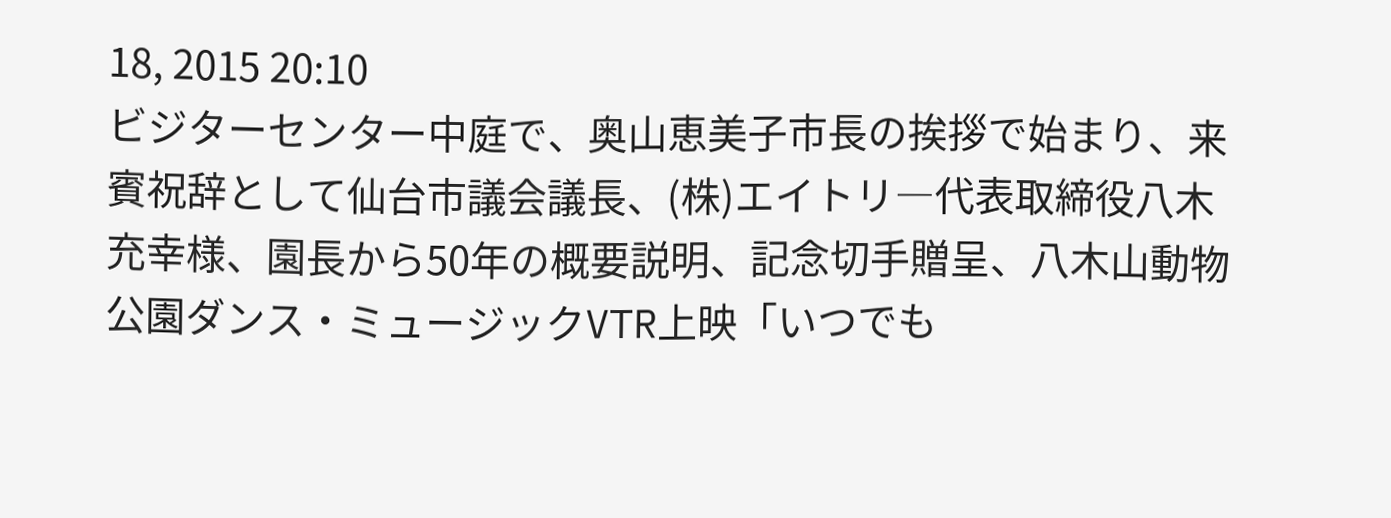18, 2015 20:10
ビジターセンター中庭で、奥山恵美子市長の挨拶で始まり、来賓祝辞として仙台市議会議長、(株)エイトリ―代表取締役八木充幸様、園長から50年の概要説明、記念切手贈呈、八木山動物公園ダンス・ミュージックVTR上映「いつでも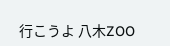行こうよ 八木ZOO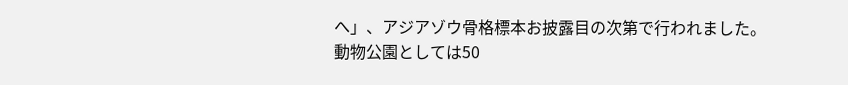へ」、アジアゾウ骨格標本お披露目の次第で行われました。
動物公園としては50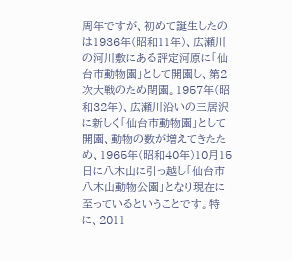周年ですが、初めて誕生したのは1936年(昭和11年)、広瀬川の河川敷にある評定河原に「仙台市動物園」として開園し、第2次大戦のため閉園。1957年(昭和32年)、広瀬川沿いの三居沢に新しく「仙台市動物園」として開園、動物の数が増えてきたため、1965年(昭和40年)10月15日に八木山に引っ越し「仙台市八木山動物公園」となり現在に至っているということです。特に、2011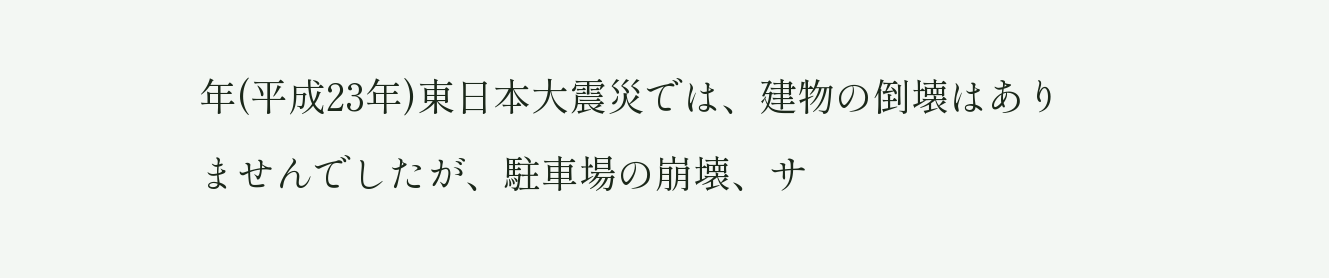年(平成23年)東日本大震災では、建物の倒壊はありませんでしたが、駐車場の崩壊、サ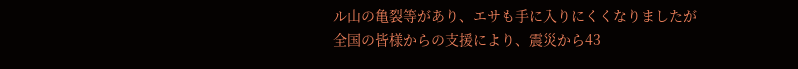ル山の亀裂等があり、エサも手に入りにくくなりましたが全国の皆様からの支援により、震災から43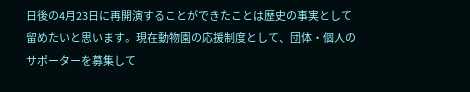日後の4月23日に再開演することができたことは歴史の事実として留めたいと思います。現在動物園の応援制度として、団体・個人のサポーターを募集して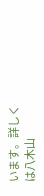います。詳しくは八木山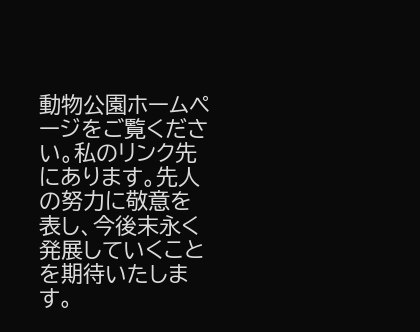動物公園ホームページをご覧ください。私のリンク先にあります。先人の努力に敬意を表し、今後末永く発展していくことを期待いたします。